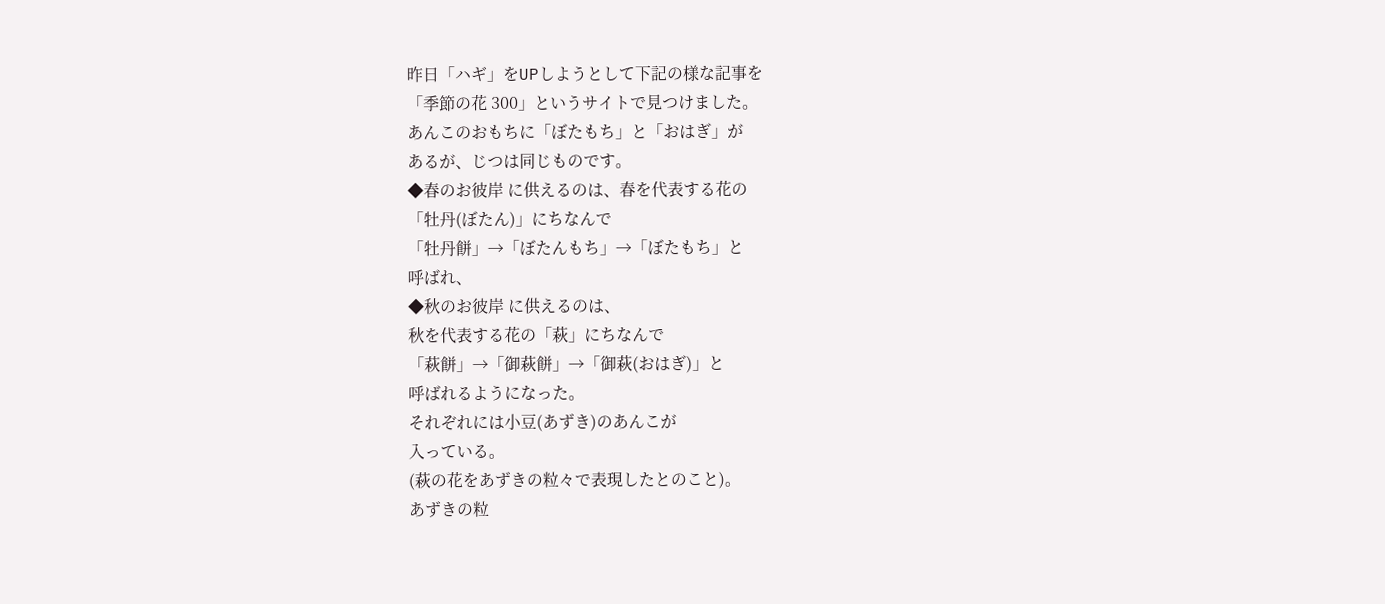昨日「ハギ」をUPしようとして下記の様な記事を
「季節の花 300」というサイトで見つけました。
あんこのおもちに「ぼたもち」と「おはぎ」が
あるが、じつは同じものです。
◆春のお彼岸 に供えるのは、春を代表する花の
「牡丹(ぼたん)」にちなんで
「牡丹餅」→「ぼたんもち」→「ぼたもち」と
呼ばれ、
◆秋のお彼岸 に供えるのは、
秋を代表する花の「萩」にちなんで
「萩餅」→「御萩餅」→「御萩(おはぎ)」と
呼ばれるようになった。
それぞれには小豆(あずき)のあんこが
入っている。
(萩の花をあずきの粒々で表現したとのこと)。
あずきの粒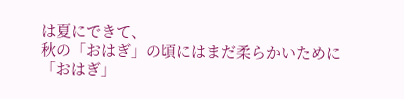は夏にできて、
秋の「おはぎ」の頃にはまだ柔らかいために
「おはぎ」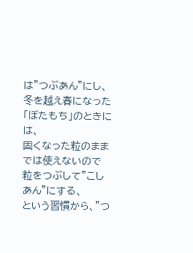は”つぶあん”にし、
冬を越え春になった「ぼたもち」のときには、
固くなった粒のままでは使えないので
粒をつぶして”こしあん”にする、
という習慣から、”つ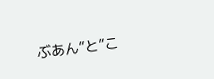ぶあん”と”こ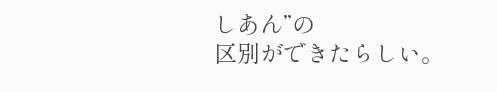しあん”の
区別ができたらしい。